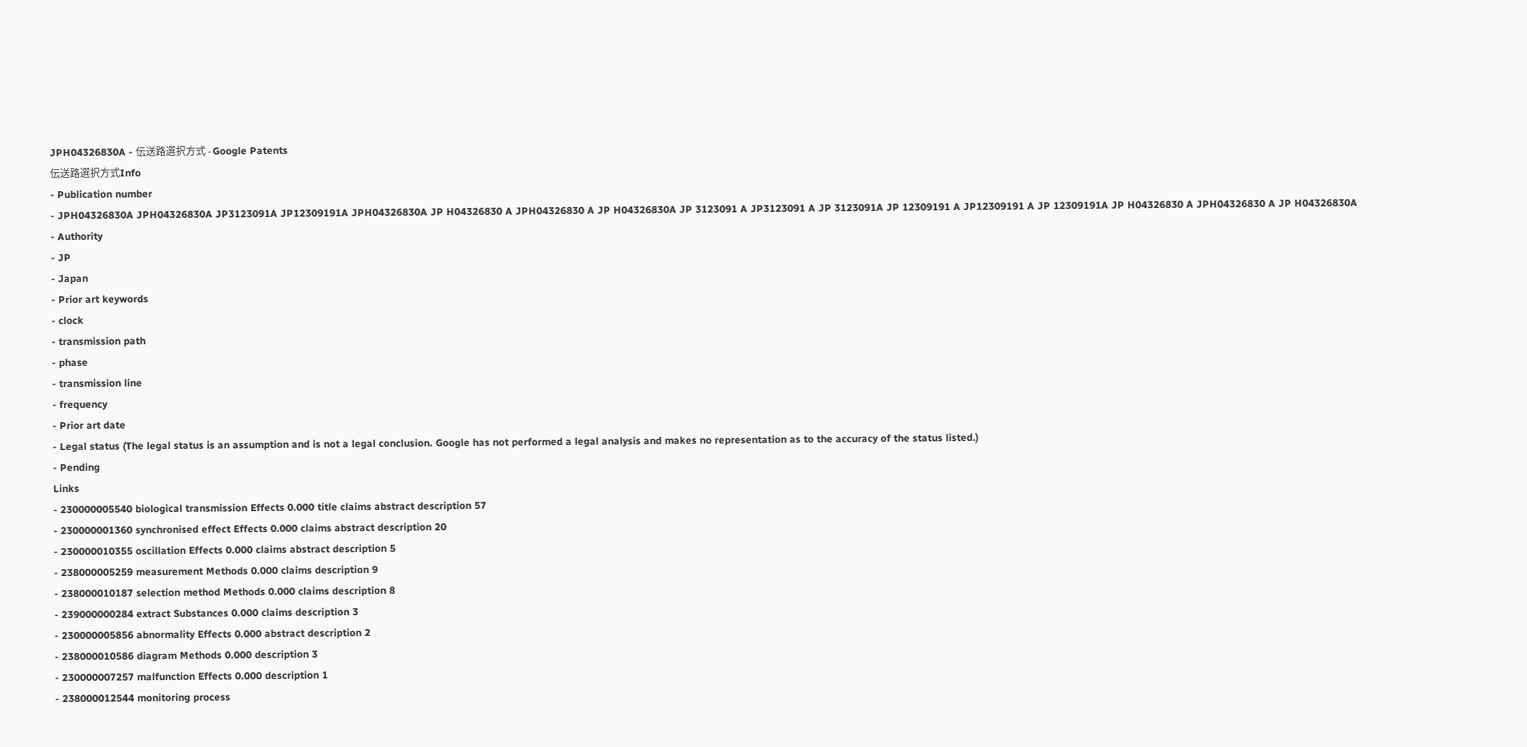JPH04326830A - 伝送路選択方式 - Google Patents
伝送路選択方式Info
- Publication number
- JPH04326830A JPH04326830A JP3123091A JP12309191A JPH04326830A JP H04326830 A JPH04326830 A JP H04326830A JP 3123091 A JP3123091 A JP 3123091A JP 12309191 A JP12309191 A JP 12309191A JP H04326830 A JPH04326830 A JP H04326830A
- Authority
- JP
- Japan
- Prior art keywords
- clock
- transmission path
- phase
- transmission line
- frequency
- Prior art date
- Legal status (The legal status is an assumption and is not a legal conclusion. Google has not performed a legal analysis and makes no representation as to the accuracy of the status listed.)
- Pending
Links
- 230000005540 biological transmission Effects 0.000 title claims abstract description 57
- 230000001360 synchronised effect Effects 0.000 claims abstract description 20
- 230000010355 oscillation Effects 0.000 claims abstract description 5
- 238000005259 measurement Methods 0.000 claims description 9
- 238000010187 selection method Methods 0.000 claims description 8
- 239000000284 extract Substances 0.000 claims description 3
- 230000005856 abnormality Effects 0.000 abstract description 2
- 238000010586 diagram Methods 0.000 description 3
- 230000007257 malfunction Effects 0.000 description 1
- 238000012544 monitoring process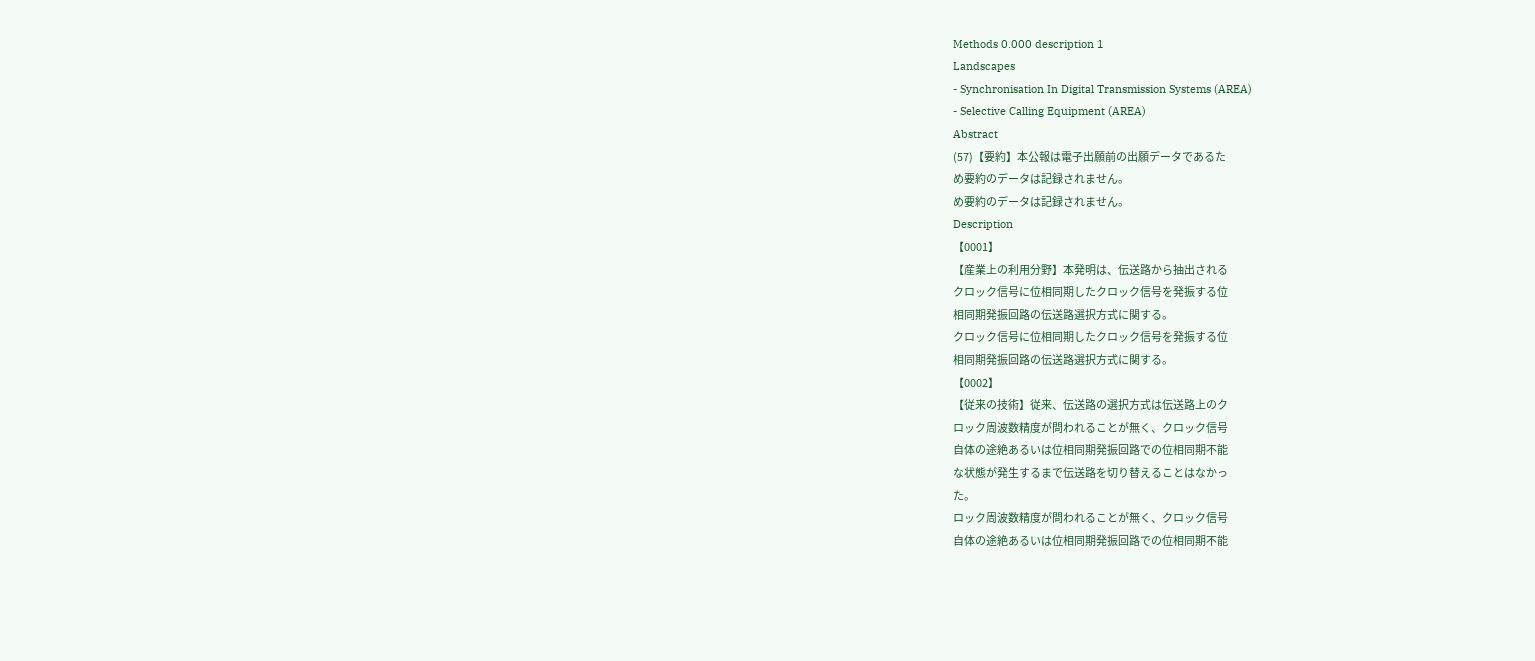Methods 0.000 description 1
Landscapes
- Synchronisation In Digital Transmission Systems (AREA)
- Selective Calling Equipment (AREA)
Abstract
(57)【要約】本公報は電子出願前の出願データであるた
め要約のデータは記録されません。
め要約のデータは記録されません。
Description
【0001】
【産業上の利用分野】本発明は、伝送路から抽出される
クロック信号に位相同期したクロック信号を発振する位
相同期発振回路の伝送路選択方式に関する。
クロック信号に位相同期したクロック信号を発振する位
相同期発振回路の伝送路選択方式に関する。
【0002】
【従来の技術】従来、伝送路の選択方式は伝送路上のク
ロック周波数精度が問われることが無く、クロック信号
自体の途絶あるいは位相同期発振回路での位相同期不能
な状態が発生するまで伝送路を切り替えることはなかっ
た。
ロック周波数精度が問われることが無く、クロック信号
自体の途絶あるいは位相同期発振回路での位相同期不能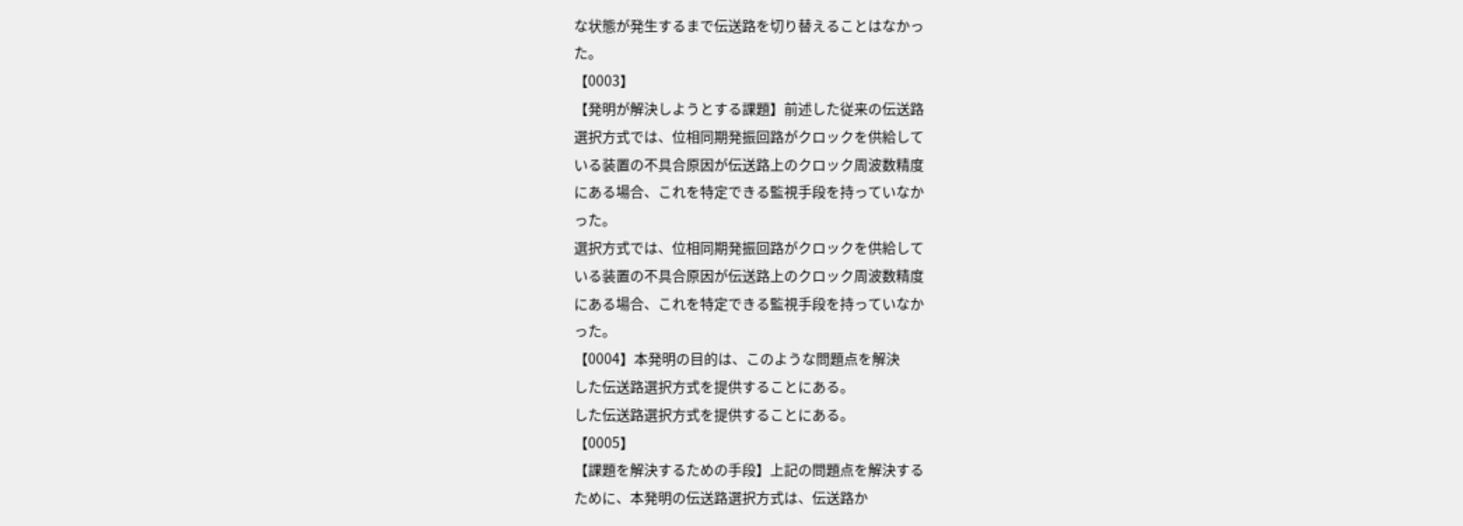な状態が発生するまで伝送路を切り替えることはなかっ
た。
【0003】
【発明が解決しようとする課題】前述した従来の伝送路
選択方式では、位相同期発振回路がクロックを供給して
いる装置の不具合原因が伝送路上のクロック周波数精度
にある場合、これを特定できる監視手段を持っていなか
った。
選択方式では、位相同期発振回路がクロックを供給して
いる装置の不具合原因が伝送路上のクロック周波数精度
にある場合、これを特定できる監視手段を持っていなか
った。
【0004】本発明の目的は、このような問題点を解決
した伝送路選択方式を提供することにある。
した伝送路選択方式を提供することにある。
【0005】
【課題を解決するための手段】上記の問題点を解決する
ために、本発明の伝送路選択方式は、伝送路か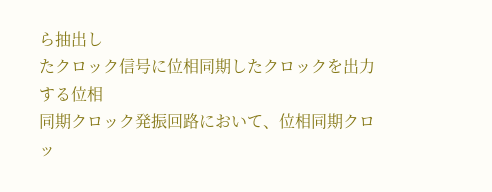ら抽出し
たクロック信号に位相同期したクロックを出力する位相
同期クロック発振回路において、位相同期クロッ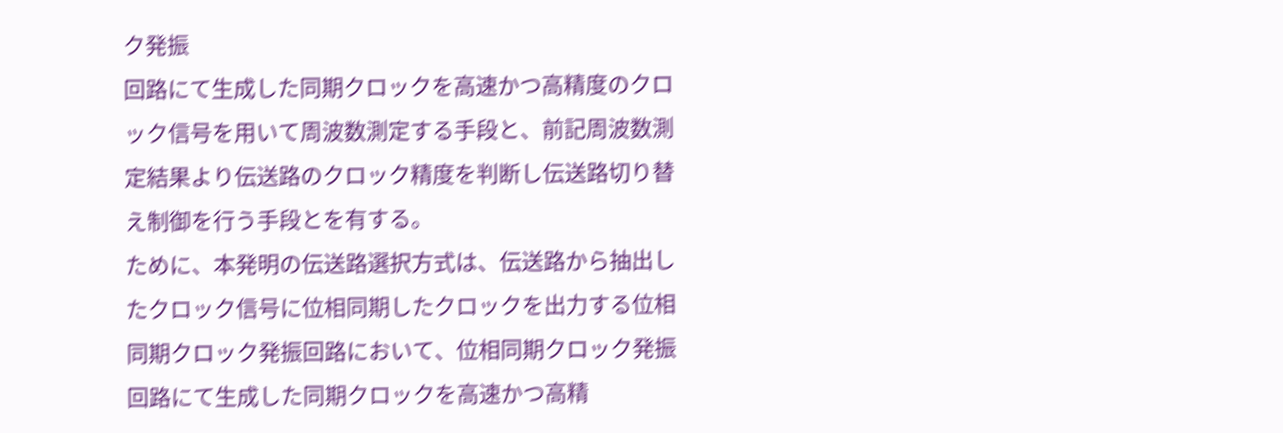ク発振
回路にて生成した同期クロックを高速かつ高精度のクロ
ック信号を用いて周波数測定する手段と、前記周波数測
定結果より伝送路のクロック精度を判断し伝送路切り替
え制御を行う手段とを有する。
ために、本発明の伝送路選択方式は、伝送路から抽出し
たクロック信号に位相同期したクロックを出力する位相
同期クロック発振回路において、位相同期クロック発振
回路にて生成した同期クロックを高速かつ高精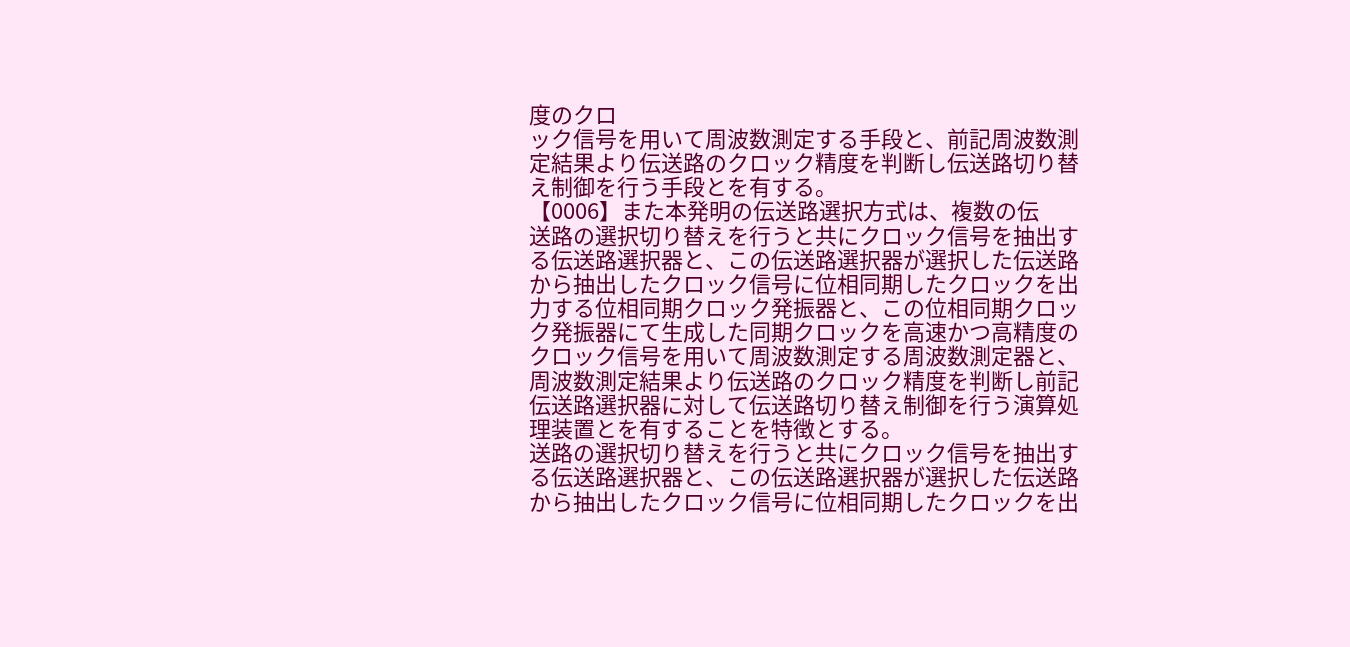度のクロ
ック信号を用いて周波数測定する手段と、前記周波数測
定結果より伝送路のクロック精度を判断し伝送路切り替
え制御を行う手段とを有する。
【0006】また本発明の伝送路選択方式は、複数の伝
送路の選択切り替えを行うと共にクロック信号を抽出す
る伝送路選択器と、この伝送路選択器が選択した伝送路
から抽出したクロック信号に位相同期したクロックを出
力する位相同期クロック発振器と、この位相同期クロッ
ク発振器にて生成した同期クロックを高速かつ高精度の
クロック信号を用いて周波数測定する周波数測定器と、
周波数測定結果より伝送路のクロック精度を判断し前記
伝送路選択器に対して伝送路切り替え制御を行う演算処
理装置とを有することを特徴とする。
送路の選択切り替えを行うと共にクロック信号を抽出す
る伝送路選択器と、この伝送路選択器が選択した伝送路
から抽出したクロック信号に位相同期したクロックを出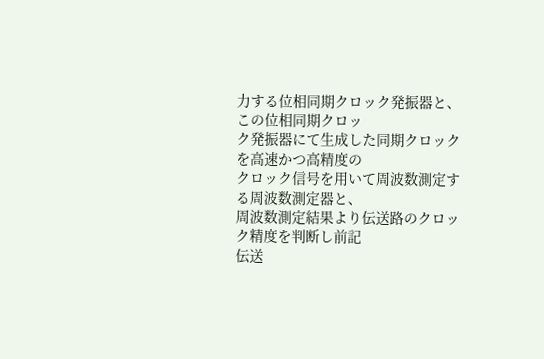力する位相同期クロック発振器と、この位相同期クロッ
ク発振器にて生成した同期クロックを高速かつ高精度の
クロック信号を用いて周波数測定する周波数測定器と、
周波数測定結果より伝送路のクロック精度を判断し前記
伝送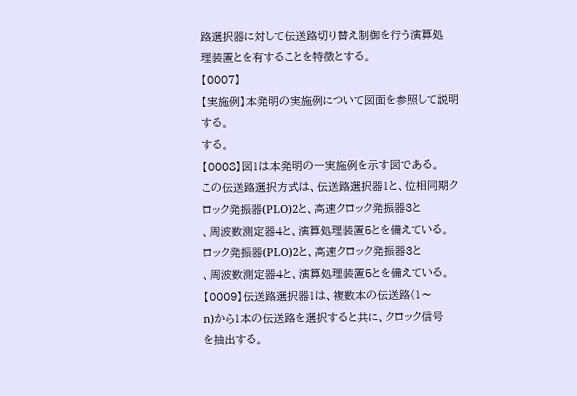路選択器に対して伝送路切り替え制御を行う演算処
理装置とを有することを特徴とする。
【0007】
【実施例】本発明の実施例について図面を参照して説明
する。
する。
【0008】図1は本発明の一実施例を示す図である。
この伝送路選択方式は、伝送路選択器1と、位相同期ク
ロック発振器(PLO)2と、高速クロック発振器3と
、周波数測定器4と、演算処理装置5とを備えている。
ロック発振器(PLO)2と、高速クロック発振器3と
、周波数測定器4と、演算処理装置5とを備えている。
【0009】伝送路選択器1は、複数本の伝送路(1〜
n)から1本の伝送路を選択すると共に、クロック信号
を抽出する。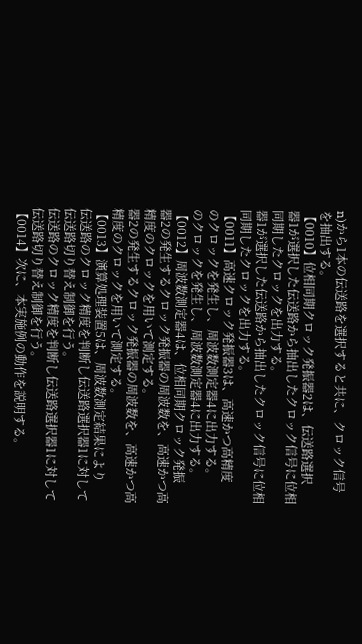n)から1本の伝送路を選択すると共に、クロック信号
を抽出する。
【0010】位相同期クロック発振器2は、伝送路選択
器1が選択した伝送路から抽出したクロック信号に位相
同期したクロックを出力する。
器1が選択した伝送路から抽出したクロック信号に位相
同期したクロックを出力する。
【0011】高速クロック発振器3は、高速かつ高精度
のクロックを発生し、周波数測定器4に出力する。
のクロックを発生し、周波数測定器4に出力する。
【0012】周波数測定器4は、位相同期クロック発振
器2の発生するクロック発振器の周波数を、高速かつ高
精度のクロックを用いて測定する。
器2の発生するクロック発振器の周波数を、高速かつ高
精度のクロックを用いて測定する。
【0013】演算処理装置5は、周波数測定結果により
伝送路のクロック精度を判断し伝送路選択器1に対して
伝送路切り替え制御を行う。
伝送路のクロック精度を判断し伝送路選択器1に対して
伝送路切り替え制御を行う。
【0014】次に、本実施例の動作を説明する。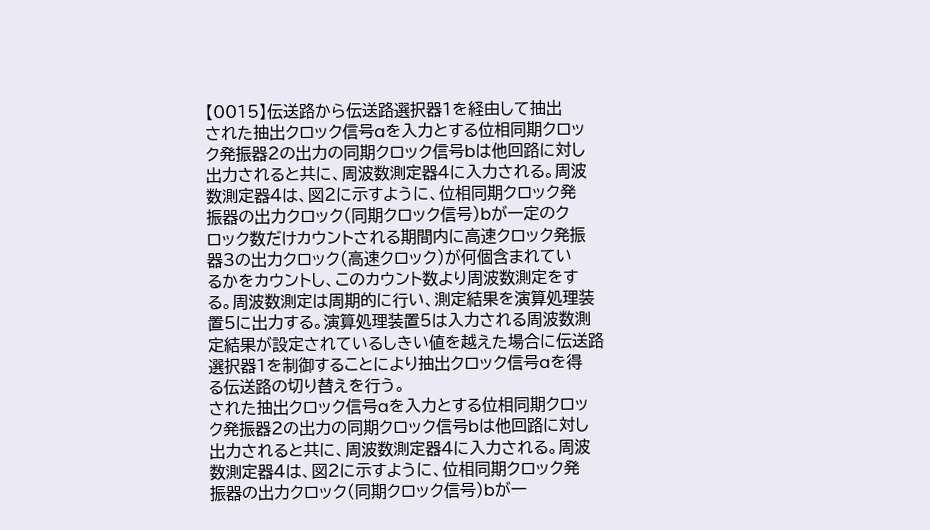【0015】伝送路から伝送路選択器1を経由して抽出
された抽出クロック信号aを入力とする位相同期クロッ
ク発振器2の出力の同期クロック信号bは他回路に対し
出力されると共に、周波数測定器4に入力される。周波
数測定器4は、図2に示すように、位相同期クロック発
振器の出力クロック(同期クロック信号)bが一定のク
ロック数だけカウントされる期間内に高速クロック発振
器3の出力クロック(高速クロック)が何個含まれてい
るかをカウントし、このカウント数より周波数測定をす
る。周波数測定は周期的に行い、測定結果を演算処理装
置5に出力する。演算処理装置5は入力される周波数測
定結果が設定されているしきい値を越えた場合に伝送路
選択器1を制御することにより抽出クロック信号aを得
る伝送路の切り替えを行う。
された抽出クロック信号aを入力とする位相同期クロッ
ク発振器2の出力の同期クロック信号bは他回路に対し
出力されると共に、周波数測定器4に入力される。周波
数測定器4は、図2に示すように、位相同期クロック発
振器の出力クロック(同期クロック信号)bが一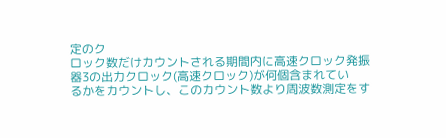定のク
ロック数だけカウントされる期間内に高速クロック発振
器3の出力クロック(高速クロック)が何個含まれてい
るかをカウントし、このカウント数より周波数測定をす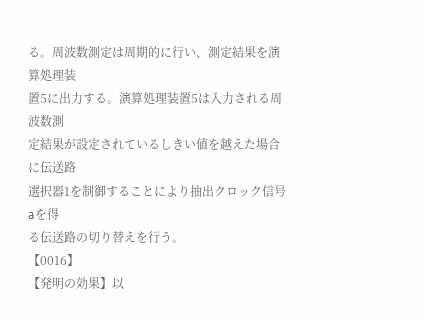る。周波数測定は周期的に行い、測定結果を演算処理装
置5に出力する。演算処理装置5は入力される周波数測
定結果が設定されているしきい値を越えた場合に伝送路
選択器1を制御することにより抽出クロック信号aを得
る伝送路の切り替えを行う。
【0016】
【発明の効果】以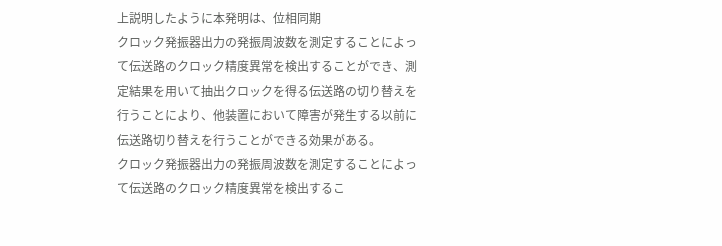上説明したように本発明は、位相同期
クロック発振器出力の発振周波数を測定することによっ
て伝送路のクロック精度異常を検出することができ、測
定結果を用いて抽出クロックを得る伝送路の切り替えを
行うことにより、他装置において障害が発生する以前に
伝送路切り替えを行うことができる効果がある。
クロック発振器出力の発振周波数を測定することによっ
て伝送路のクロック精度異常を検出するこ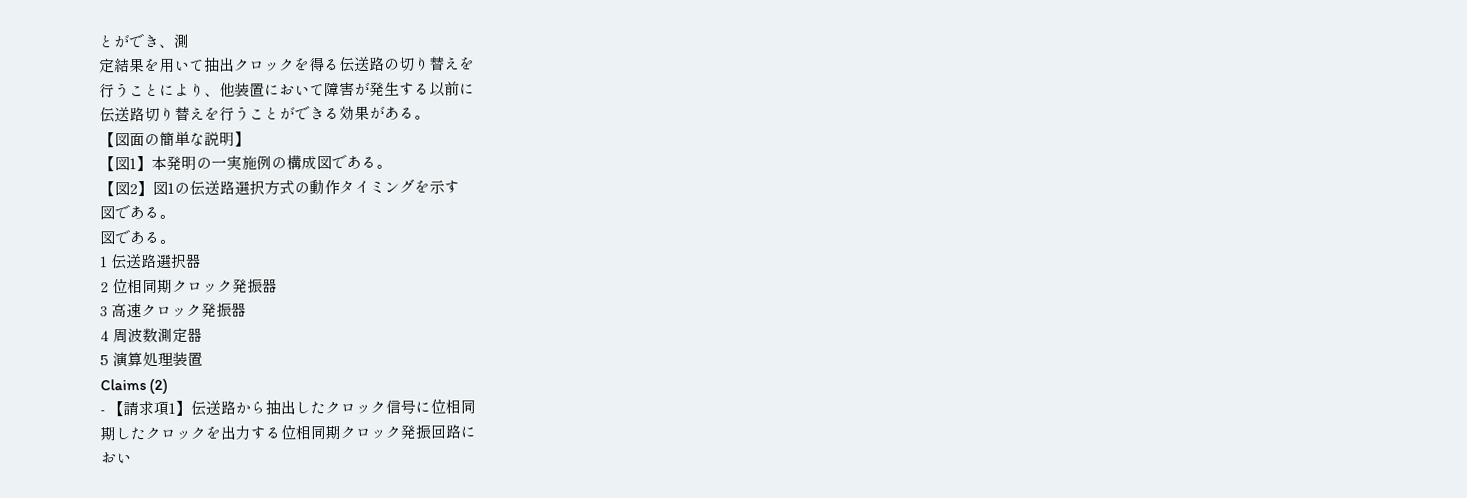とができ、測
定結果を用いて抽出クロックを得る伝送路の切り替えを
行うことにより、他装置において障害が発生する以前に
伝送路切り替えを行うことができる効果がある。
【図面の簡単な説明】
【図1】本発明の一実施例の構成図である。
【図2】図1の伝送路選択方式の動作タイミングを示す
図である。
図である。
1 伝送路選択器
2 位相同期クロック発振器
3 高速クロック発振器
4 周波数測定器
5 演算処理装置
Claims (2)
- 【請求項1】伝送路から抽出したクロック信号に位相同
期したクロックを出力する位相同期クロック発振回路に
おい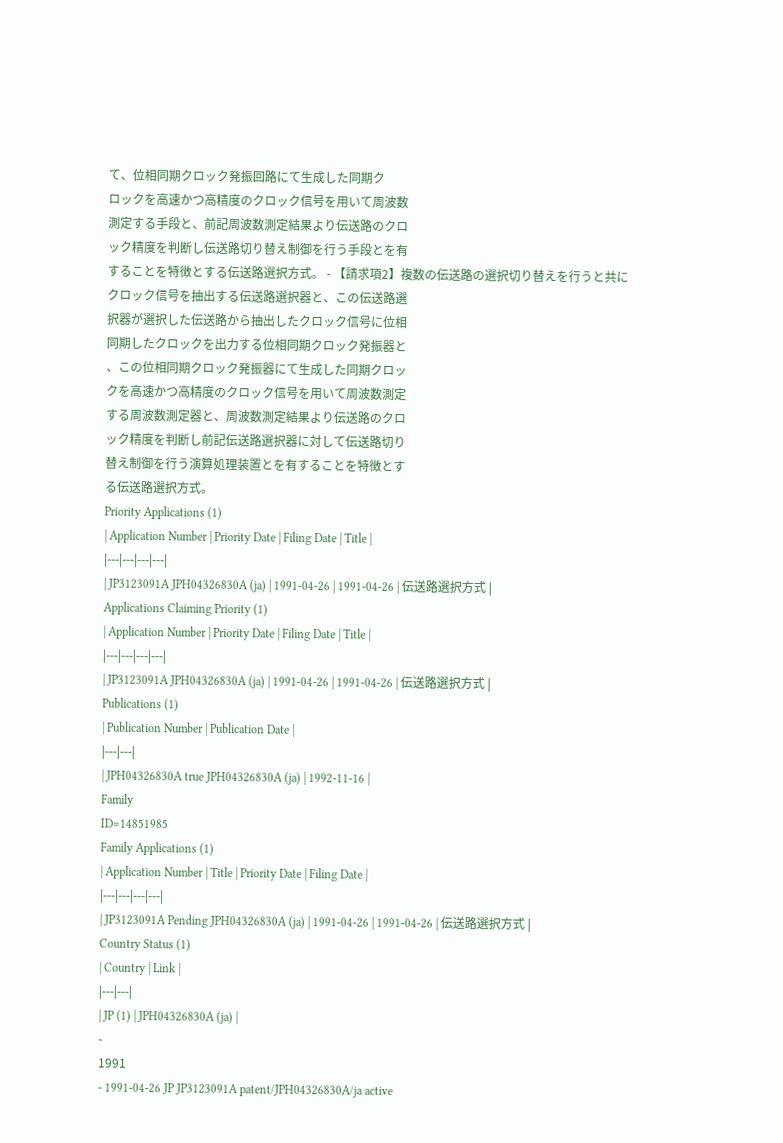て、位相同期クロック発振回路にて生成した同期ク
ロックを高速かつ高精度のクロック信号を用いて周波数
測定する手段と、前記周波数測定結果より伝送路のクロ
ック精度を判断し伝送路切り替え制御を行う手段とを有
することを特徴とする伝送路選択方式。 - 【請求項2】複数の伝送路の選択切り替えを行うと共に
クロック信号を抽出する伝送路選択器と、この伝送路選
択器が選択した伝送路から抽出したクロック信号に位相
同期したクロックを出力する位相同期クロック発振器と
、この位相同期クロック発振器にて生成した同期クロッ
クを高速かつ高精度のクロック信号を用いて周波数測定
する周波数測定器と、周波数測定結果より伝送路のクロ
ック精度を判断し前記伝送路選択器に対して伝送路切り
替え制御を行う演算処理装置とを有することを特徴とす
る伝送路選択方式。
Priority Applications (1)
| Application Number | Priority Date | Filing Date | Title |
|---|---|---|---|
| JP3123091A JPH04326830A (ja) | 1991-04-26 | 1991-04-26 | 伝送路選択方式 |
Applications Claiming Priority (1)
| Application Number | Priority Date | Filing Date | Title |
|---|---|---|---|
| JP3123091A JPH04326830A (ja) | 1991-04-26 | 1991-04-26 | 伝送路選択方式 |
Publications (1)
| Publication Number | Publication Date |
|---|---|
| JPH04326830A true JPH04326830A (ja) | 1992-11-16 |
Family
ID=14851985
Family Applications (1)
| Application Number | Title | Priority Date | Filing Date |
|---|---|---|---|
| JP3123091A Pending JPH04326830A (ja) | 1991-04-26 | 1991-04-26 | 伝送路選択方式 |
Country Status (1)
| Country | Link |
|---|---|
| JP (1) | JPH04326830A (ja) |
-
1991
- 1991-04-26 JP JP3123091A patent/JPH04326830A/ja active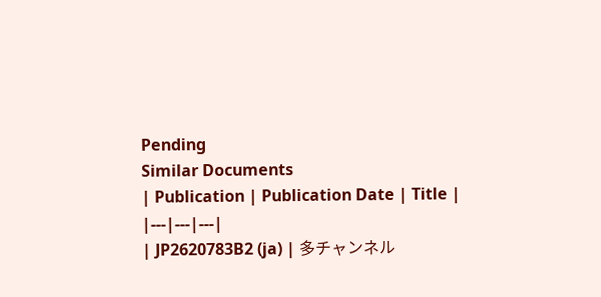Pending
Similar Documents
| Publication | Publication Date | Title |
|---|---|---|
| JP2620783B2 (ja) | 多チャンネル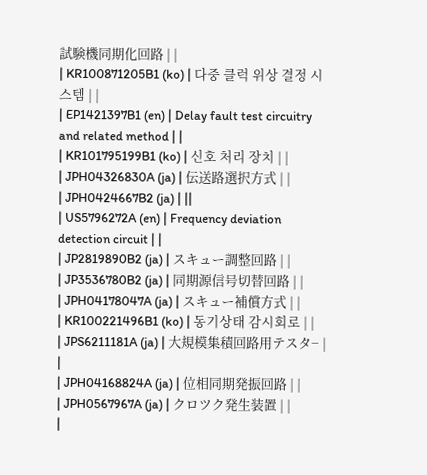試験機同期化回路 | |
| KR100871205B1 (ko) | 다중 클럭 위상 결정 시스템 | |
| EP1421397B1 (en) | Delay fault test circuitry and related method | |
| KR101795199B1 (ko) | 신호 처리 장치 | |
| JPH04326830A (ja) | 伝送路選択方式 | |
| JPH0424667B2 (ja) | ||
| US5796272A (en) | Frequency deviation detection circuit | |
| JP2819890B2 (ja) | スキュー調整回路 | |
| JP3536780B2 (ja) | 同期源信号切替回路 | |
| JPH04178047A (ja) | スキュー補償方式 | |
| KR100221496B1 (ko) | 동기상태 감시회로 | |
| JPS6211181A (ja) | 大規模集積回路用テスタ− | |
| JPH04168824A (ja) | 位相同期発振回路 | |
| JPH0567967A (ja) | クロツク発生装置 | |
|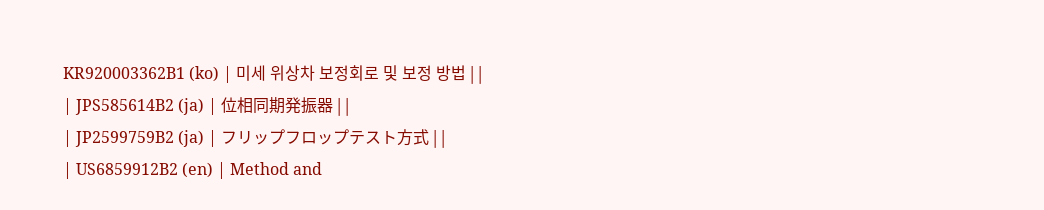KR920003362B1 (ko) | 미세 위상차 보정회로 및 보정 방법 | |
| JPS585614B2 (ja) | 位相同期発振器 | |
| JP2599759B2 (ja) | フリップフロップテスト方式 | |
| US6859912B2 (en) | Method and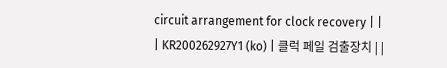circuit arrangement for clock recovery | |
| KR200262927Y1 (ko) | 클럭 페일 검출장치 | |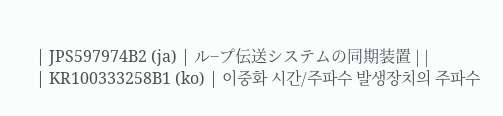| JPS597974B2 (ja) | ル−プ伝送システムの同期装置 | |
| KR100333258B1 (ko) | 이중화 시간/주파수 발생장치의 주파수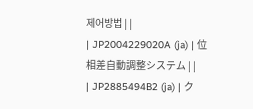제어방법 | |
| JP2004229020A (ja) | 位相差自動調整システム | |
| JP2885494B2 (ja) | ク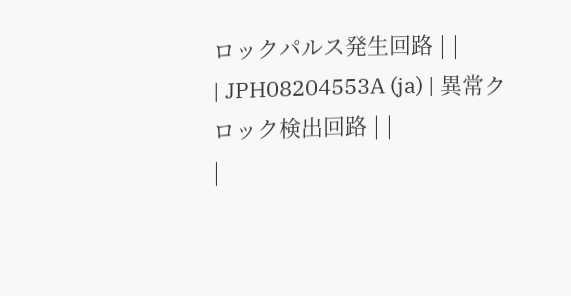ロックパルス発生回路 | |
| JPH08204553A (ja) | 異常クロック検出回路 | |
|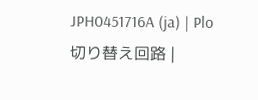JPH0451716A (ja) | Plo切り替え回路 |